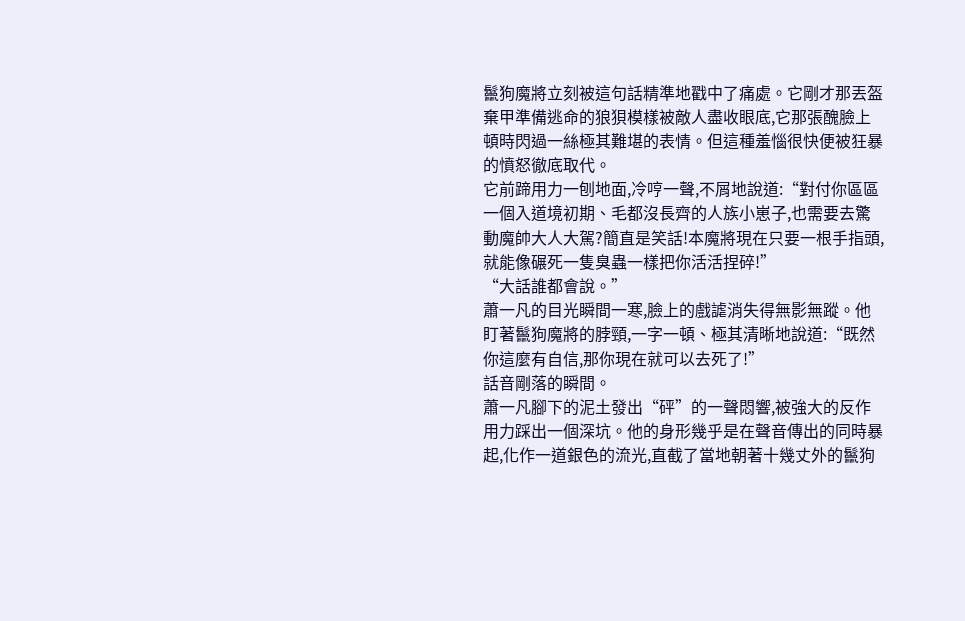鬣狗魔將立刻被這句話精準地戳中了痛處。它剛才那丟盔棄甲準備逃命的狼狽模樣被敵人盡收眼底,它那張醜臉上頓時閃過一絲極其難堪的表情。但這種羞惱很快便被狂暴的憤怒徹底取代。
它前蹄用力一刨地面,冷哼一聲,不屑地說道:“對付你區區一個入道境初期、毛都沒長齊的人族小崽子,也需要去驚動魔帥大人大駕?簡直是笑話!本魔將現在只要一根手指頭,就能像碾死一隻臭蟲一樣把你活活捏碎!”
“大話誰都會說。”
蕭一凡的目光瞬間一寒,臉上的戲謔消失得無影無蹤。他盯著鬣狗魔將的脖頸,一字一頓、極其清晰地說道:“既然你這麼有自信,那你現在就可以去死了!”
話音剛落的瞬間。
蕭一凡腳下的泥土發出“砰”的一聲悶響,被強大的反作用力踩出一個深坑。他的身形幾乎是在聲音傳出的同時暴起,化作一道銀色的流光,直截了當地朝著十幾丈外的鬣狗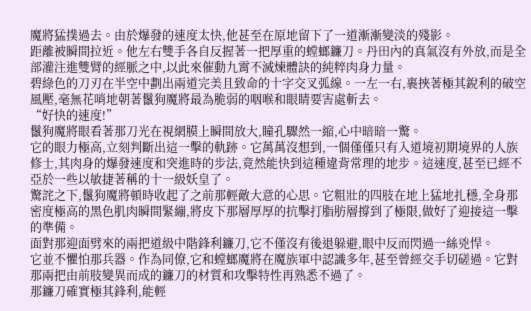魔將猛撲過去。由於爆發的速度太快,他甚至在原地留下了一道漸漸變淡的殘影。
距離被瞬間拉近。他左右雙手各自反握著一把厚重的螳螂鐮刀。丹田內的真氣沒有外放,而是全部灌注進雙臂的經脈之中,以此來催動九霄不滅煉體訣的純粹肉身力量。
碧綠色的刀刃在半空中劃出兩道完美且致命的十字交叉弧線。一左一右,裹挾著極其銳利的破空風壓,毫無花哨地朝著鬣狗魔將最為脆弱的咽喉和眼睛要害處斬去。
“好快的速度!”
鬣狗魔將眼看著那刀光在視網膜上瞬間放大,瞳孔驟然一縮,心中暗暗一驚。
它的眼力極高,立刻判斷出這一擊的軌跡。它萬萬沒想到,一個僅僅只有入道境初期境界的人族修士,其肉身的爆發速度和突進時的步法,竟然能快到這種違背常理的地步。這速度,甚至已經不亞於一些以敏捷著稱的十一級妖皇了。
驚詫之下,鬣狗魔將頓時收起了之前那輕敵大意的心思。它粗壯的四肢在地上猛地扎穩,全身那密度極高的黑色肌肉瞬間緊繃,將皮下那層厚厚的抗擊打脂肪層撐到了極限,做好了迎接這一擊的準備。
面對那迎面劈來的兩把道級中階鋒利鐮刀,它不僅沒有後退躲避,眼中反而閃過一絲兇悍。
它並不懼怕那兵器。作為同僚,它和螳螂魔將在魔族軍中認識多年,甚至曾經交手切磋過。它對那兩把由前肢變異而成的鐮刀的材質和攻擊特性再熟悉不過了。
那鐮刀確實極其鋒利,能輕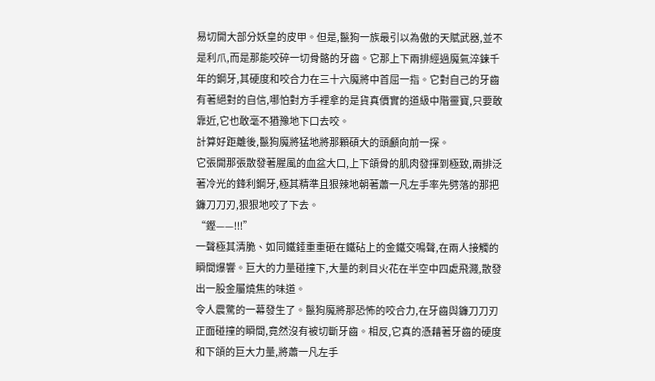易切開大部分妖皇的皮甲。但是,鬣狗一族最引以為傲的天賦武器,並不是利爪,而是那能咬碎一切骨骼的牙齒。它那上下兩排經過魔氣淬鍊千年的鋼牙,其硬度和咬合力在三十六魔將中首屈一指。它對自己的牙齒有著絕對的自信,哪怕對方手裡拿的是貨真價實的道級中階靈寶,只要敢靠近,它也敢毫不猶豫地下口去咬。
計算好距離後,鬣狗魔將猛地將那顆碩大的頭顱向前一探。
它張開那張散發著腥風的血盆大口,上下頜骨的肌肉發揮到極致,兩排泛著冷光的鋒利鋼牙,極其精準且狠辣地朝著蕭一凡左手率先劈落的那把鐮刀刀刃,狠狠地咬了下去。
“鏗——!!!”
一聲極其清脆、如同鐵錘重重砸在鐵砧上的金鐵交鳴聲,在兩人接觸的瞬間爆響。巨大的力量碰撞下,大量的刺目火花在半空中四處飛濺,散發出一股金屬燒焦的味道。
令人震驚的一幕發生了。鬣狗魔將那恐怖的咬合力,在牙齒與鐮刀刀刃正面碰撞的瞬間,竟然沒有被切斷牙齒。相反,它真的憑藉著牙齒的硬度和下頜的巨大力量,將蕭一凡左手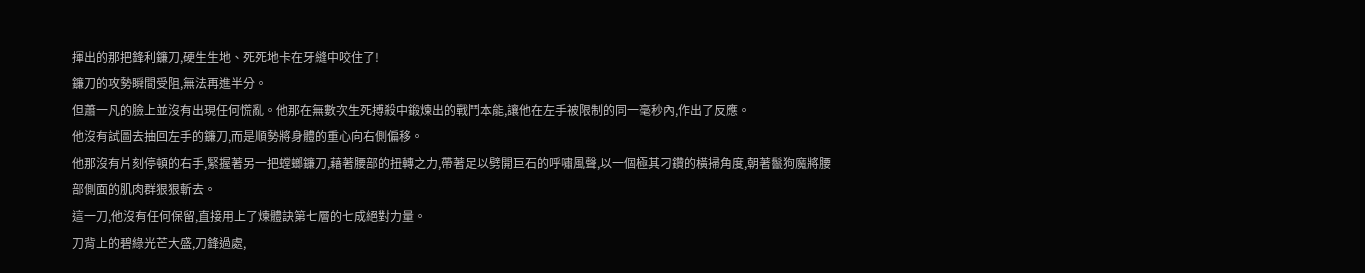揮出的那把鋒利鐮刀,硬生生地、死死地卡在牙縫中咬住了!
鐮刀的攻勢瞬間受阻,無法再進半分。
但蕭一凡的臉上並沒有出現任何慌亂。他那在無數次生死搏殺中鍛煉出的戰鬥本能,讓他在左手被限制的同一毫秒內,作出了反應。
他沒有試圖去抽回左手的鐮刀,而是順勢將身體的重心向右側偏移。
他那沒有片刻停頓的右手,緊握著另一把螳螂鐮刀,藉著腰部的扭轉之力,帶著足以劈開巨石的呼嘯風聲,以一個極其刁鑽的橫掃角度,朝著鬣狗魔將腰部側面的肌肉群狠狠斬去。
這一刀,他沒有任何保留,直接用上了煉體訣第七層的七成絕對力量。
刀背上的碧綠光芒大盛,刀鋒過處,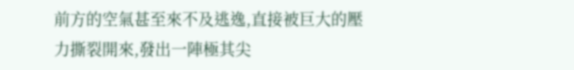前方的空氣甚至來不及逃逸,直接被巨大的壓力撕裂開來,發出一陣極其尖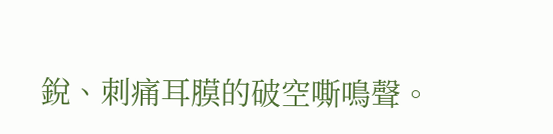銳、刺痛耳膜的破空嘶鳴聲。